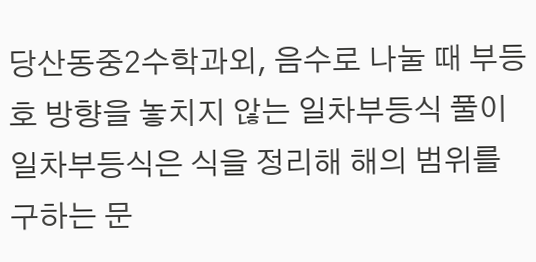당산동중2수학과외, 음수로 나눌 때 부등호 방향을 놓치지 않는 일차부등식 풀이
일차부등식은 식을 정리해 해의 범위를 구하는 문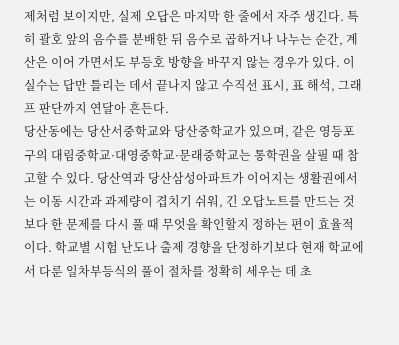제처럼 보이지만, 실제 오답은 마지막 한 줄에서 자주 생긴다. 특히 괄호 앞의 음수를 분배한 뒤 음수로 곱하거나 나누는 순간, 계산은 이어 가면서도 부등호 방향을 바꾸지 않는 경우가 있다. 이 실수는 답만 틀리는 데서 끝나지 않고 수직선 표시, 표 해석, 그래프 판단까지 연달아 흔든다.
당산동에는 당산서중학교와 당산중학교가 있으며, 같은 영등포구의 대림중학교·대영중학교·문래중학교는 통학권을 살필 때 참고할 수 있다. 당산역과 당산삼성아파트가 이어지는 생활권에서는 이동 시간과 과제량이 겹치기 쉬워, 긴 오답노트를 만드는 것보다 한 문제를 다시 풀 때 무엇을 확인할지 정하는 편이 효율적이다. 학교별 시험 난도나 출제 경향을 단정하기보다 현재 학교에서 다룬 일차부등식의 풀이 절차를 정확히 세우는 데 초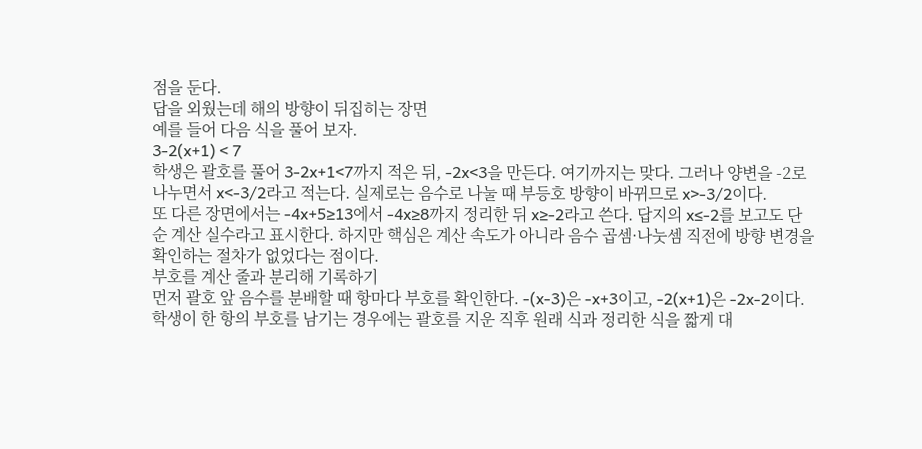점을 둔다.
답을 외웠는데 해의 방향이 뒤집히는 장면
예를 들어 다음 식을 풀어 보자.
3-2(x+1) < 7
학생은 괄호를 풀어 3-2x+1<7까지 적은 뒤, -2x<3을 만든다. 여기까지는 맞다. 그러나 양변을 -2로 나누면서 x<-3/2라고 적는다. 실제로는 음수로 나눌 때 부등호 방향이 바뀌므로 x>-3/2이다.
또 다른 장면에서는 -4x+5≥13에서 -4x≥8까지 정리한 뒤 x≥-2라고 쓴다. 답지의 x≤-2를 보고도 단순 계산 실수라고 표시한다. 하지만 핵심은 계산 속도가 아니라 음수 곱셈·나눗셈 직전에 방향 변경을 확인하는 절차가 없었다는 점이다.
부호를 계산 줄과 분리해 기록하기
먼저 괄호 앞 음수를 분배할 때 항마다 부호를 확인한다. -(x-3)은 -x+3이고, -2(x+1)은 -2x-2이다. 학생이 한 항의 부호를 남기는 경우에는 괄호를 지운 직후 원래 식과 정리한 식을 짧게 대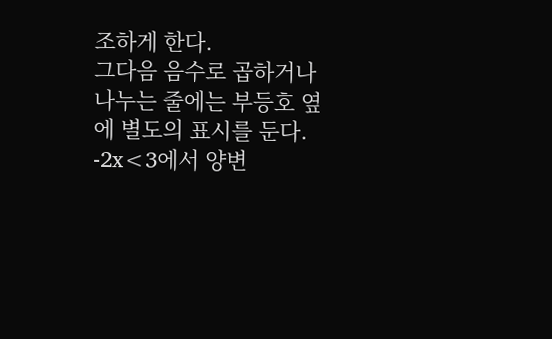조하게 한다.
그다음 음수로 곱하거나 나누는 줄에는 부등호 옆에 별도의 표시를 둔다.
-2x<3에서 양변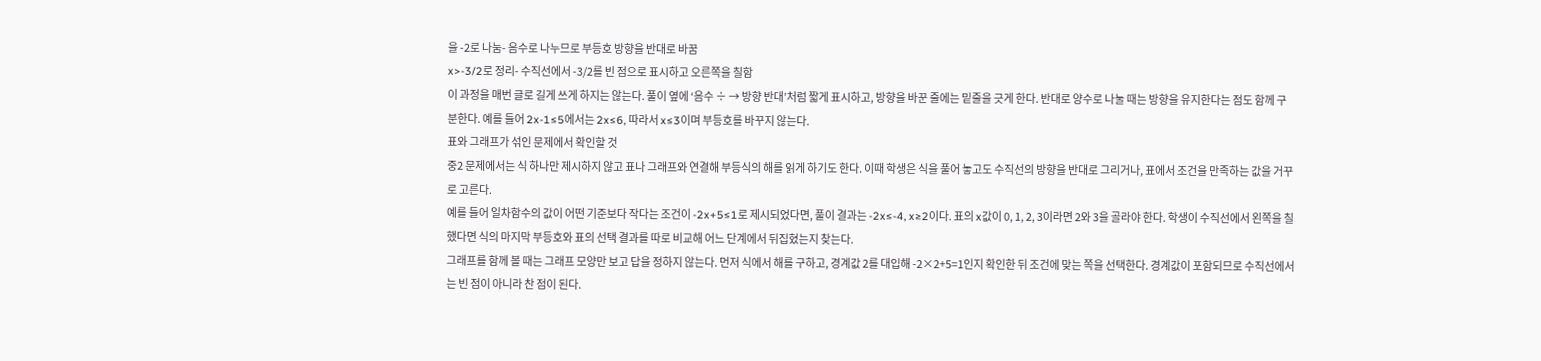을 -2로 나눔- 음수로 나누므로 부등호 방향을 반대로 바꿈
x>-3/2로 정리- 수직선에서 -3/2를 빈 점으로 표시하고 오른쪽을 칠함
이 과정을 매번 글로 길게 쓰게 하지는 않는다. 풀이 옆에 ‘음수 ÷ → 방향 반대’처럼 짧게 표시하고, 방향을 바꾼 줄에는 밑줄을 긋게 한다. 반대로 양수로 나눌 때는 방향을 유지한다는 점도 함께 구분한다. 예를 들어 2x-1≤5에서는 2x≤6, 따라서 x≤3이며 부등호를 바꾸지 않는다.
표와 그래프가 섞인 문제에서 확인할 것
중2 문제에서는 식 하나만 제시하지 않고 표나 그래프와 연결해 부등식의 해를 읽게 하기도 한다. 이때 학생은 식을 풀어 놓고도 수직선의 방향을 반대로 그리거나, 표에서 조건을 만족하는 값을 거꾸로 고른다.
예를 들어 일차함수의 값이 어떤 기준보다 작다는 조건이 -2x+5≤1로 제시되었다면, 풀이 결과는 -2x≤-4, x≥2이다. 표의 x값이 0, 1, 2, 3이라면 2와 3을 골라야 한다. 학생이 수직선에서 왼쪽을 칠했다면 식의 마지막 부등호와 표의 선택 결과를 따로 비교해 어느 단계에서 뒤집혔는지 찾는다.
그래프를 함께 볼 때는 그래프 모양만 보고 답을 정하지 않는다. 먼저 식에서 해를 구하고, 경계값 2를 대입해 -2×2+5=1인지 확인한 뒤 조건에 맞는 쪽을 선택한다. 경계값이 포함되므로 수직선에서는 빈 점이 아니라 찬 점이 된다.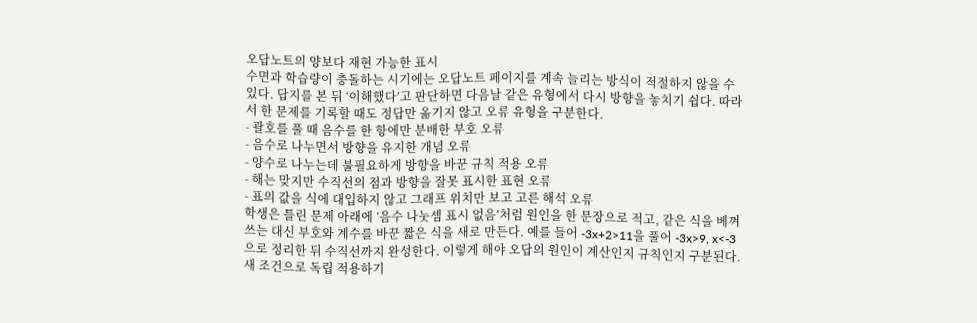오답노트의 양보다 재현 가능한 표시
수면과 학습량이 충돌하는 시기에는 오답노트 페이지를 계속 늘리는 방식이 적절하지 않을 수 있다. 답지를 본 뒤 ‘이해했다’고 판단하면 다음날 같은 유형에서 다시 방향을 놓치기 쉽다. 따라서 한 문제를 기록할 때도 정답만 옮기지 않고 오류 유형을 구분한다.
- 괄호를 풀 때 음수를 한 항에만 분배한 부호 오류
- 음수로 나누면서 방향을 유지한 개념 오류
- 양수로 나누는데 불필요하게 방향을 바꾼 규칙 적용 오류
- 해는 맞지만 수직선의 점과 방향을 잘못 표시한 표현 오류
- 표의 값을 식에 대입하지 않고 그래프 위치만 보고 고른 해석 오류
학생은 틀린 문제 아래에 ‘음수 나눗셈 표시 없음’처럼 원인을 한 문장으로 적고, 같은 식을 베껴 쓰는 대신 부호와 계수를 바꾼 짧은 식을 새로 만든다. 예를 들어 -3x+2>11을 풀어 -3x>9, x<-3으로 정리한 뒤 수직선까지 완성한다. 이렇게 해야 오답의 원인이 계산인지 규칙인지 구분된다.
새 조건으로 독립 적용하기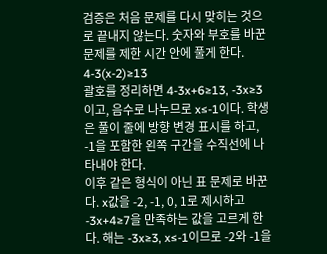검증은 처음 문제를 다시 맞히는 것으로 끝내지 않는다. 숫자와 부호를 바꾼 문제를 제한 시간 안에 풀게 한다.
4-3(x-2)≥13
괄호를 정리하면 4-3x+6≥13, -3x≥3이고, 음수로 나누므로 x≤-1이다. 학생은 풀이 줄에 방향 변경 표시를 하고, -1을 포함한 왼쪽 구간을 수직선에 나타내야 한다.
이후 같은 형식이 아닌 표 문제로 바꾼다. x값을 -2, -1, 0, 1로 제시하고 -3x+4≥7을 만족하는 값을 고르게 한다. 해는 -3x≥3, x≤-1이므로 -2와 -1을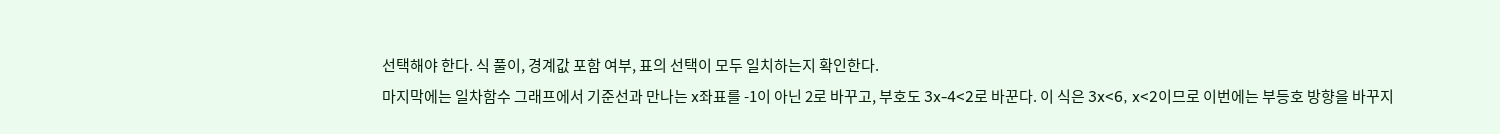선택해야 한다. 식 풀이, 경계값 포함 여부, 표의 선택이 모두 일치하는지 확인한다.
마지막에는 일차함수 그래프에서 기준선과 만나는 x좌표를 -1이 아닌 2로 바꾸고, 부호도 3x-4<2로 바꾼다. 이 식은 3x<6, x<2이므로 이번에는 부등호 방향을 바꾸지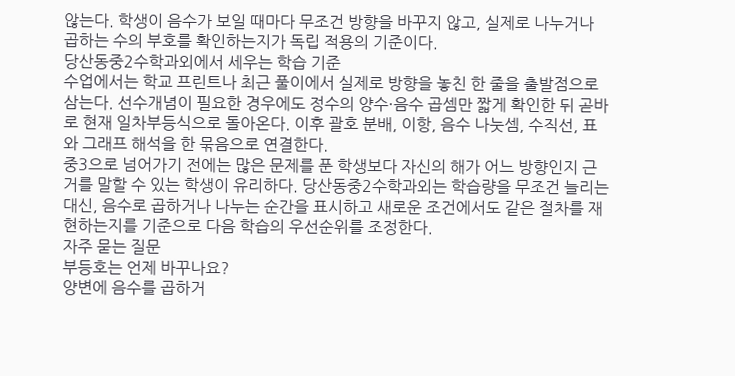않는다. 학생이 음수가 보일 때마다 무조건 방향을 바꾸지 않고, 실제로 나누거나 곱하는 수의 부호를 확인하는지가 독립 적용의 기준이다.
당산동중2수학과외에서 세우는 학습 기준
수업에서는 학교 프린트나 최근 풀이에서 실제로 방향을 놓친 한 줄을 출발점으로 삼는다. 선수개념이 필요한 경우에도 정수의 양수·음수 곱셈만 짧게 확인한 뒤 곧바로 현재 일차부등식으로 돌아온다. 이후 괄호 분배, 이항, 음수 나눗셈, 수직선, 표와 그래프 해석을 한 묶음으로 연결한다.
중3으로 넘어가기 전에는 많은 문제를 푼 학생보다 자신의 해가 어느 방향인지 근거를 말할 수 있는 학생이 유리하다. 당산동중2수학과외는 학습량을 무조건 늘리는 대신, 음수로 곱하거나 나누는 순간을 표시하고 새로운 조건에서도 같은 절차를 재현하는지를 기준으로 다음 학습의 우선순위를 조정한다.
자주 묻는 질문
부등호는 언제 바꾸나요?
양변에 음수를 곱하거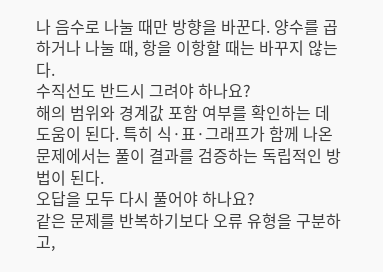나 음수로 나눌 때만 방향을 바꾼다. 양수를 곱하거나 나눌 때, 항을 이항할 때는 바꾸지 않는다.
수직선도 반드시 그려야 하나요?
해의 범위와 경계값 포함 여부를 확인하는 데 도움이 된다. 특히 식·표·그래프가 함께 나온 문제에서는 풀이 결과를 검증하는 독립적인 방법이 된다.
오답을 모두 다시 풀어야 하나요?
같은 문제를 반복하기보다 오류 유형을 구분하고,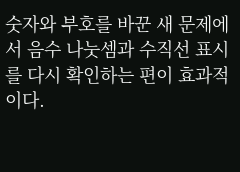숫자와 부호를 바꾼 새 문제에서 음수 나눗셈과 수직선 표시를 다시 확인하는 편이 효과적이다.